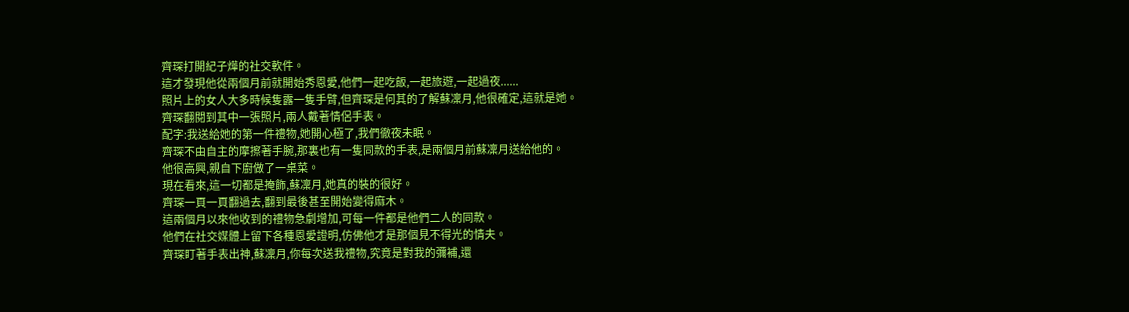齊琛打開紀子燁的社交軟件。
這才發現他從兩個月前就開始秀恩愛,他們一起吃飯,一起旅遊,一起過夜......
照片上的女人大多時候隻露一隻手臂,但齊琛是何其的了解蘇凜月,他很確定,這就是她。
齊琛翻閱到其中一張照片,兩人戴著情侶手表。
配字:我送給她的第一件禮物,她開心極了,我們徹夜未眠。
齊琛不由自主的摩擦著手腕,那裏也有一隻同款的手表,是兩個月前蘇凜月送給他的。
他很高興,親自下廚做了一桌菜。
現在看來,這一切都是掩飾,蘇凜月,她真的裝的很好。
齊琛一頁一頁翻過去,翻到最後甚至開始變得麻木。
這兩個月以來他收到的禮物急劇增加,可每一件都是他們二人的同款。
他們在社交媒體上留下各種恩愛證明,仿佛他才是那個見不得光的情夫。
齊琛盯著手表出神,蘇凜月,你每次送我禮物,究竟是對我的彌補,還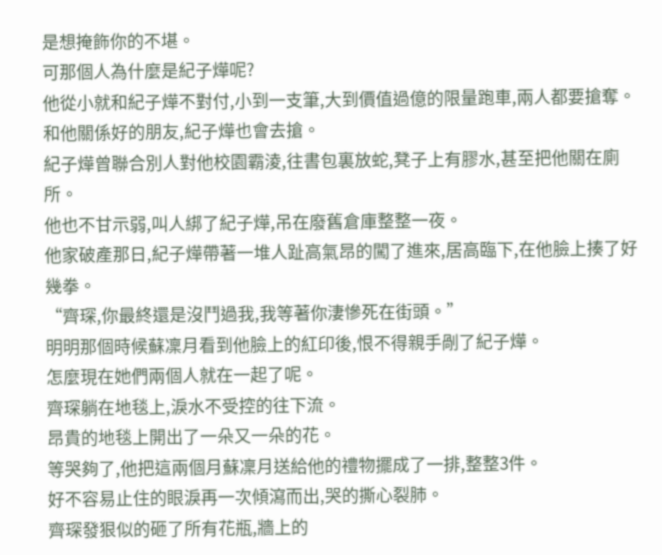是想掩飾你的不堪。
可那個人為什麼是紀子燁呢?
他從小就和紀子燁不對付,小到一支筆,大到價值過億的限量跑車,兩人都要搶奪。
和他關係好的朋友,紀子燁也會去搶。
紀子燁曾聯合別人對他校園霸淩,往書包裏放蛇,凳子上有膠水,甚至把他關在廁所。
他也不甘示弱,叫人綁了紀子燁,吊在廢舊倉庫整整一夜。
他家破產那日,紀子燁帶著一堆人趾高氣昂的闖了進來,居高臨下,在他臉上揍了好幾拳。
“齊琛,你最終還是沒鬥過我,我等著你淒慘死在街頭。”
明明那個時候蘇凜月看到他臉上的紅印後,恨不得親手剮了紀子燁。
怎麼現在她們兩個人就在一起了呢。
齊琛躺在地毯上,淚水不受控的往下流。
昂貴的地毯上開出了一朵又一朵的花。
等哭夠了,他把這兩個月蘇凜月送給他的禮物擺成了一排,整整3件。
好不容易止住的眼淚再一次傾瀉而出,哭的撕心裂肺。
齊琛發狠似的砸了所有花瓶,牆上的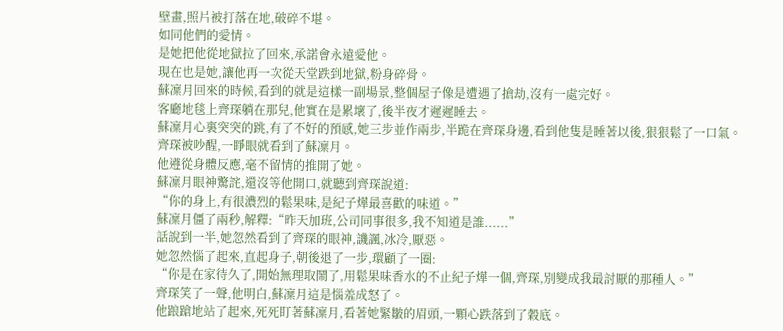壁畫,照片被打落在地,破碎不堪。
如同他們的愛情。
是她把他從地獄拉了回來,承諾會永遠愛他。
現在也是她,讓他再一次從天堂跌到地獄,粉身碎骨。
蘇凜月回來的時候,看到的就是這樣一副場景,整個屋子像是遭遇了搶劫,沒有一處完好。
客廳地毯上齊琛躺在那兒,他實在是累壞了,後半夜才遲遲睡去。
蘇凜月心裏突突的跳,有了不好的預感,她三步並作兩步,半跪在齊琛身邊,看到他隻是睡著以後,狠狠鬆了一口氣。
齊琛被吵醒,一睜眼就看到了蘇凜月。
他遵從身體反應,毫不留情的推開了她。
蘇凜月眼神驚詫,還沒等他開口,就聽到齊琛說道:
“你的身上,有很濃烈的鬆果味,是紀子燁最喜歡的味道。”
蘇凜月僵了兩秒,解釋:“昨天加班,公司同事很多,我不知道是誰......”
話說到一半,她忽然看到了齊琛的眼神,譏諷,冰冷,厭惡。
她忽然惱了起來,直起身子,朝後退了一步,環顧了一圈:
“你是在家待久了,開始無理取鬧了,用鬆果味香水的不止紀子燁一個,齊琛,別變成我最討厭的那種人。”
齊琛笑了一聲,他明白,蘇凜月這是惱羞成怒了。
他踉蹌地站了起來,死死盯著蘇凜月,看著她緊皺的眉頭,一顆心跌落到了穀底。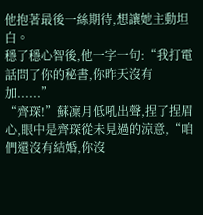他抱著最後一絲期待,想讓她主動坦白。
穩了穩心智後,他一字一句:“我打電話問了你的秘書,你昨天沒有加......”
“齊琛!”蘇凜月低吼出聲,捏了捏眉心,眼中是齊琛從未見過的涼意,“咱們還沒有結婚,你沒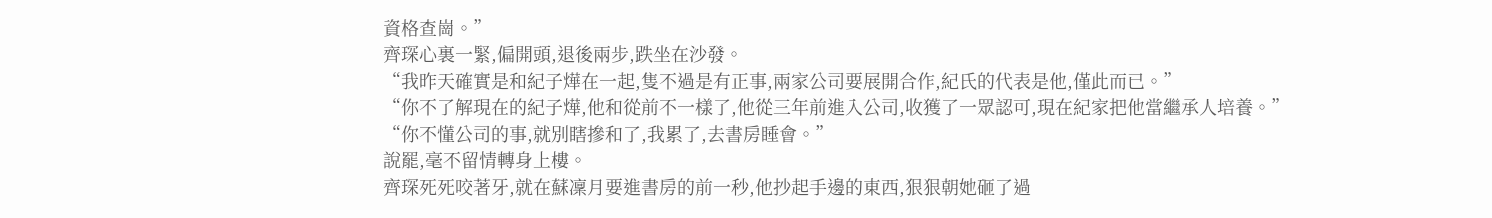資格查崗。”
齊琛心裏一緊,偏開頭,退後兩步,跌坐在沙發。
“我昨天確實是和紀子燁在一起,隻不過是有正事,兩家公司要展開合作,紀氏的代表是他,僅此而已。”
“你不了解現在的紀子燁,他和從前不一樣了,他從三年前進入公司,收獲了一眾認可,現在紀家把他當繼承人培養。”
“你不懂公司的事,就別瞎摻和了,我累了,去書房睡會。”
說罷,毫不留情轉身上樓。
齊琛死死咬著牙,就在蘇凜月要進書房的前一秒,他抄起手邊的東西,狠狠朝她砸了過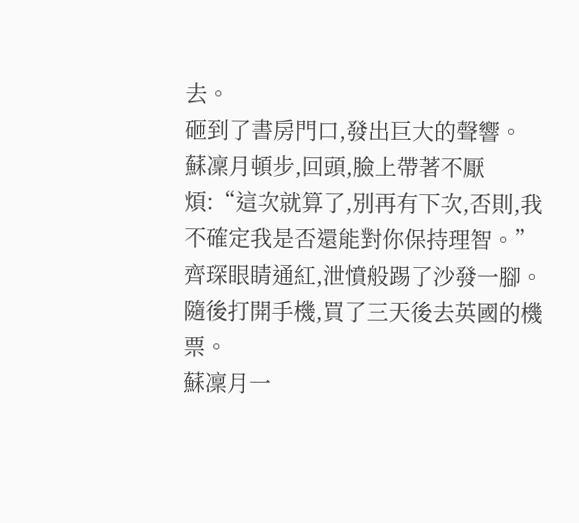去。
砸到了書房門口,發出巨大的聲響。
蘇凜月頓步,回頭,臉上帶著不厭煩:“這次就算了,別再有下次,否則,我不確定我是否還能對你保持理智。”
齊琛眼睛通紅,泄憤般踢了沙發一腳。
隨後打開手機,買了三天後去英國的機票。
蘇凜月一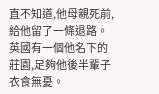直不知道,他母親死前,給他留了一條退路。
英國有一個他名下的莊園,足夠他後半輩子衣食無憂。